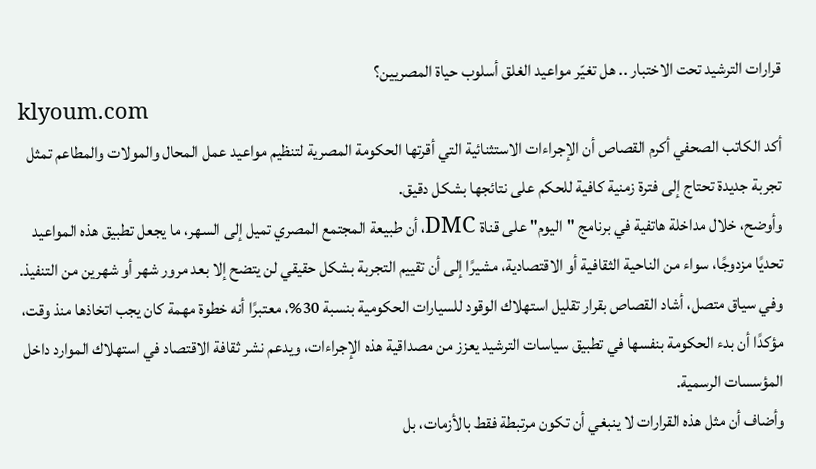قرارات الترشيد تحت الاختبار .. هل تغيّر مواعيد الغلق أسلوب حياة المصريين؟
klyoum.com
أكد الكاتب الصحفي أكرم القصاص أن الإجراءات الاستثنائية التي أقرتها الحكومة المصرية لتنظيم مواعيد عمل المحال والمولات والمطاعم تمثل تجربة جديدة تحتاج إلى فترة زمنية كافية للحكم على نتائجها بشكل دقيق.
وأوضح، خلال مداخلة هاتفية في برنامج "اليوم" على قناة DMC، أن طبيعة المجتمع المصري تميل إلى السهر، ما يجعل تطبيق هذه المواعيد تحديًا مزدوجًا، سواء من الناحية الثقافية أو الاقتصادية، مشيرًا إلى أن تقييم التجربة بشكل حقيقي لن يتضح إلا بعد مرور شهر أو شهرين من التنفيذ.
وفي سياق متصل، أشاد القصاص بقرار تقليل استهلاك الوقود للسيارات الحكومية بنسبة 30%، معتبرًا أنه خطوة مهمة كان يجب اتخاذها منذ وقت، مؤكدًا أن بدء الحكومة بنفسها في تطبيق سياسات الترشيد يعزز من مصداقية هذه الإجراءات، ويدعم نشر ثقافة الاقتصاد في استهلاك الموارد داخل المؤسسات الرسمية.
وأضاف أن مثل هذه القرارات لا ينبغي أن تكون مرتبطة فقط بالأزمات، بل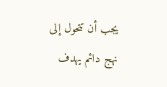يجب أن تتحول إلى نهج دائم يهدف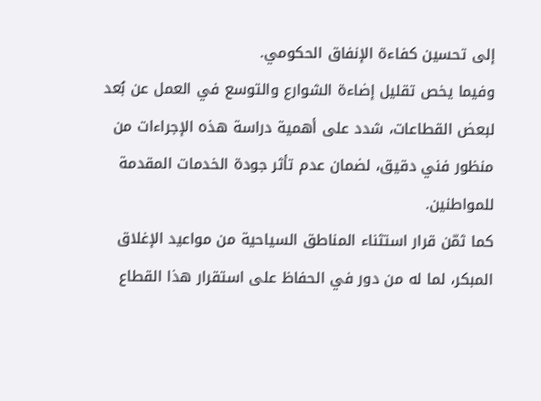إلى تحسين كفاءة الإنفاق الحكومي.
وفيما يخص تقليل إضاءة الشوارع والتوسع في العمل عن بُعد لبعض القطاعات، شدد على أهمية دراسة هذه الإجراءات من منظور فني دقيق، لضمان عدم تأثر جودة الخدمات المقدمة للمواطنين.
كما ثمّن قرار استثناء المناطق السياحية من مواعيد الإغلاق المبكر، لما له من دور في الحفاظ على استقرار هذا القطاع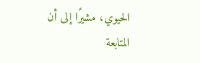الحيوي، مشيرًا إلى أن المتابعة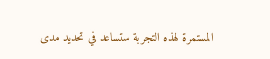المستمرة لهذه التجربة ستساعد في تحديد مدى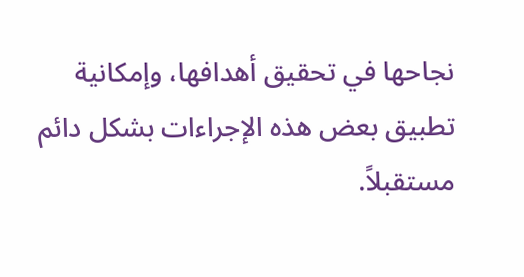نجاحها في تحقيق أهدافها، وإمكانية تطبيق بعض هذه الإجراءات بشكل دائم مستقبلاً.